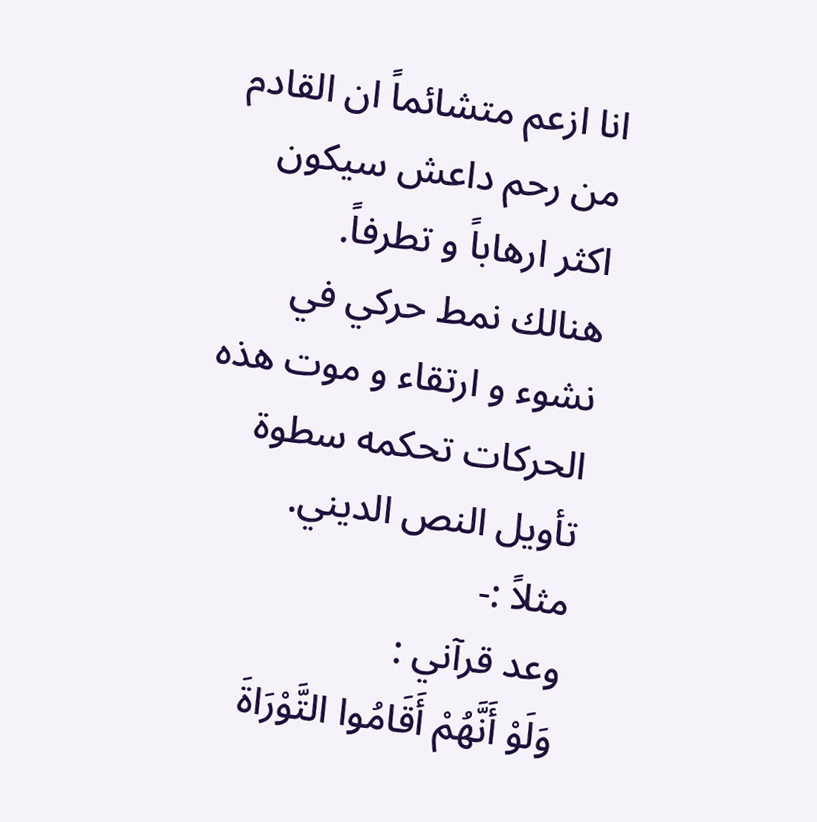انا ازعم متشائماً ان القادم من رحم داعش سيكون اكثر ارهاباً و تطرفاً.
هنالك نمط حركي في نشوء و ارتقاء و موت هذه الحركات تحكمه سطوة تأويل النص الديني.
مثلاً :-
وعد قرآني :
وَلَوْ أَنَّهُمْ أَقَامُوا التَّوْرَاةَ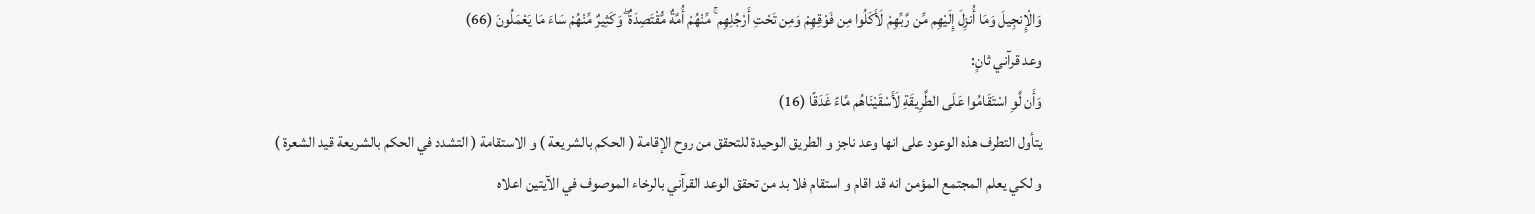وَالْإِنجِيلَ وَمَا أُنزِلَ إِلَيْهِم مِّن رَّبِّهِمْ لَأَكَلُوا مِن فَوْقِهِمْ وَمِن تَحْتِ أَرْجُلِهِم ۚ مِّنْهُمْ أُمَّةٌ مُّقْتَصِدَةٌ ۖ وَكَثِيرٌ مِّنْهُمْ سَاءَ مَا يَعْمَلُونَ (66)
وعد قرآني ثانٍ:
وَأَن لَّوِ اسْتَقَامُوا عَلَى الطَّرِيقَةِ لَأَسْقَيْنَاهُم مَّاءً غَدَقًا (16)
يتأول التطرف هذه الوعود على انها وعد ناجز و الطريق الوحيدة للتحقق من روح الإقامة ( الحكم بالشريعة ) و الاستقامة ( التشدد في الحكم بالشريعة قيد الشعرة )
و لكي يعلم المجتمع المؤمن انه قد اقام و استقام فلا بد من تحقق الوعد القرآني بالرخاء الموصوف في الآيتين اعلاه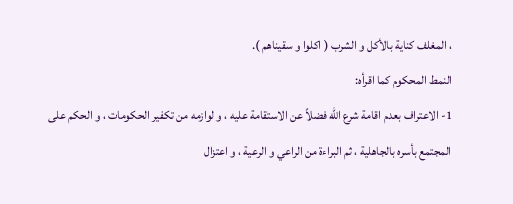، المغلف كناية بالأكل و الشرب ( اكلوا و سقيناهم ).
النمط المحكوم كما اقرأه:
1- الاعتراف بعدم اقامة شرع الله فضلاً عن الاستقامة عليه ، و لوازمه من تكفير الحكومات ، و الحكم على المجتمع بأسره بالجاهلية ، ثم البراءة من الراعي و الرعية ، و اعتزال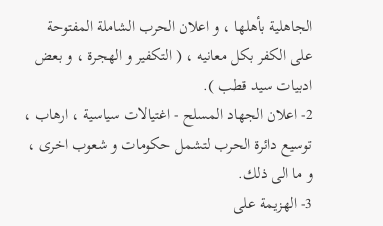الجاهلية بأهلها ، و اعلان الحرب الشاملة المفتوحة على الكفر بكل معانيه ، ( التكفير و الهجرة ، و بعض ادبيات سيد قطب ).
2- اعلان الجهاد المسلح - اغتيالات سياسية ، ارهاب ، توسيع دائرة الحرب لتشمل حكومات و شعوب اخرى ، و ما الى ذلك.
3- الهزيمة على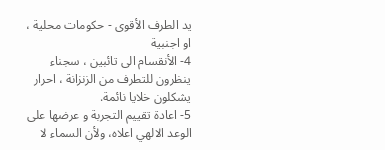يد الطرف الأقوى - حكومات محلية ، او اجنبية
4- الأنقسام الى تائبين ، سجناء ينظرون للتطرف من الزنزانة ، احرار يشكلون خلايا نائمة.
5- اعادة تقييم التجربة و عرضها على الوعد الالهي اعلاه، ولأن السماء لا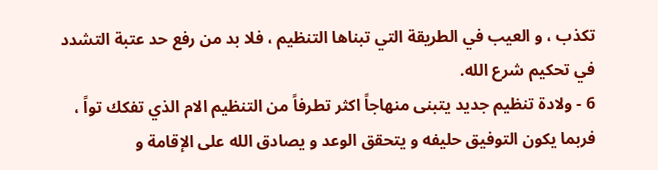تكذب ، و العيب في الطريقة التي تبناها التنظيم ، فلا بد من رفع حد عتبة التشدد في تحكيم شرع الله.
6 - ولادة تنظيم جديد يتبنى منهاجاً اكثر تطرفاً من التنظيم الام الذي تفكك تواً ، فربما يكون التوفيق حليفه و يتحقق الوعد و يصادق الله على الإقامة و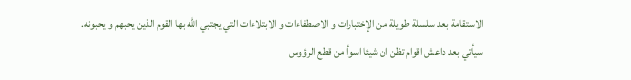الاستقامة بعد سلسلة طويلة من الإختبارات و الاصطفاءات و الابتلاءات التي يجتبي الله بها القوم الذين يحبهم و يحبونه.
سيأتي بعد داعش اقوام تظن ان شيئا اسوأ من قطع الرؤوس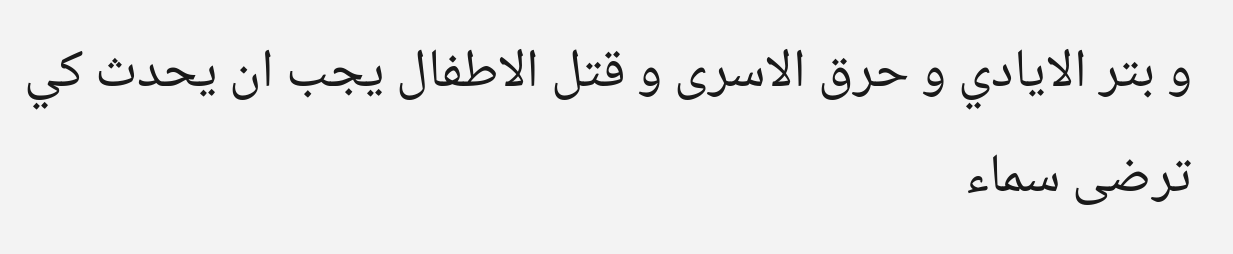و بتر الايادي و حرق الاسرى و قتل الاطفال يجب ان يحدث كي ترضى سماء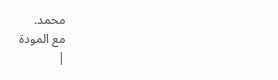محمد.
مع المودة
|